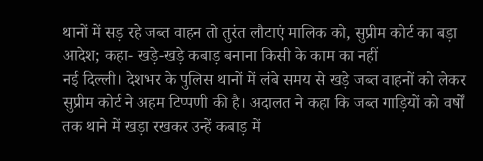थानों में सड़ रहे जब्त वाहन तो तुरंत लौटाएं मालिक को, सुप्रीम कोर्ट का बड़ा आदेश; कहा- खड़े-खड़े कबाड़ बनाना किसी के काम का नहीं
नई दिल्ली। देशभर के पुलिस थानों में लंबे समय से खड़े जब्त वाहनों को लेकर सुप्रीम कोर्ट ने अहम टिप्पणी की है। अदालत ने कहा कि जब्त गाड़ियों को वर्षों तक थाने में खड़ा रखकर उन्हें कबाड़ में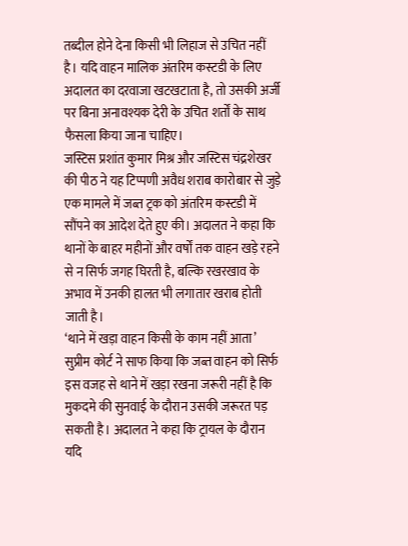तब्दील होने देना किसी भी लिहाज से उचित नहीं है। यदि वाहन मालिक अंतरिम कस्टडी के लिए अदालत का दरवाजा खटखटाता है, तो उसकी अर्जी पर बिना अनावश्यक देरी के उचित शर्तों के साथ फैसला किया जाना चाहिए।
जस्टिस प्रशांत कुमार मिश्र और जस्टिस चंद्रशेखर की पीठ ने यह टिप्पणी अवैध शराब कारोबार से जुड़े एक मामले में जब्त ट्रक को अंतरिम कस्टडी में सौंपने का आदेश देते हुए की। अदालत ने कहा कि थानों के बाहर महीनों और वर्षों तक वाहन खड़े रहने से न सिर्फ जगह घिरती है, बल्कि रखरखाव के अभाव में उनकी हालत भी लगातार खराब होती जाती है।
‘थाने में खड़ा वाहन किसी के काम नहीं आता’
सुप्रीम कोर्ट ने साफ किया कि जब्त वाहन को सिर्फ इस वजह से थाने में खड़ा रखना जरूरी नहीं है कि मुकदमे की सुनवाई के दौरान उसकी जरूरत पड़ सकती है। अदालत ने कहा कि ट्रायल के दौरान यदि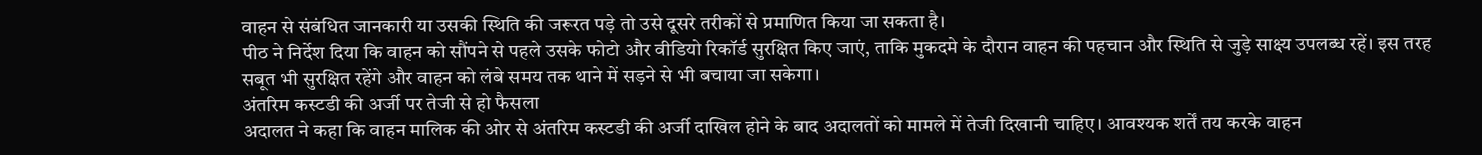वाहन से संबंधित जानकारी या उसकी स्थिति की जरूरत पड़े तो उसे दूसरे तरीकों से प्रमाणित किया जा सकता है।
पीठ ने निर्देश दिया कि वाहन को सौंपने से पहले उसके फोटो और वीडियो रिकॉर्ड सुरक्षित किए जाएं, ताकि मुकदमे के दौरान वाहन की पहचान और स्थिति से जुड़े साक्ष्य उपलब्ध रहें। इस तरह सबूत भी सुरक्षित रहेंगे और वाहन को लंबे समय तक थाने में सड़ने से भी बचाया जा सकेगा।
अंतरिम कस्टडी की अर्जी पर तेजी से हो फैसला
अदालत ने कहा कि वाहन मालिक की ओर से अंतरिम कस्टडी की अर्जी दाखिल होने के बाद अदालतों को मामले में तेजी दिखानी चाहिए। आवश्यक शर्तें तय करके वाहन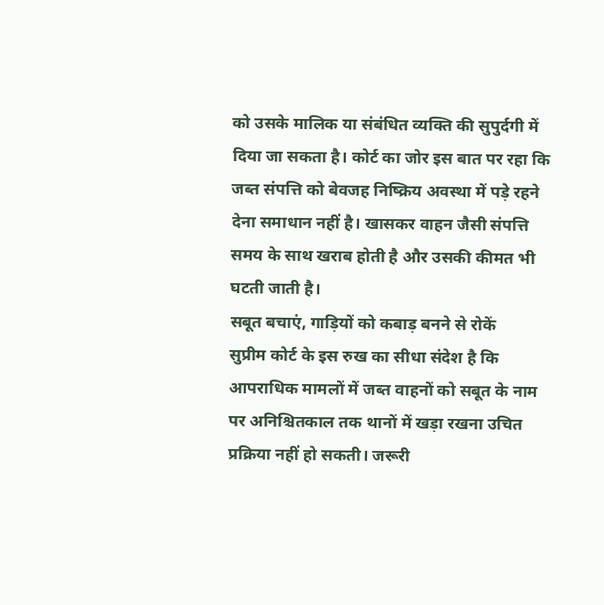को उसके मालिक या संबंधित व्यक्ति की सुपुर्दगी में दिया जा सकता है। कोर्ट का जोर इस बात पर रहा कि जब्त संपत्ति को बेवजह निष्क्रिय अवस्था में पड़े रहने देना समाधान नहीं है। खासकर वाहन जैसी संपत्ति समय के साथ खराब होती है और उसकी कीमत भी घटती जाती है।
सबूत बचाएं, गाड़ियों को कबाड़ बनने से रोकें
सुप्रीम कोर्ट के इस रुख का सीधा संदेश है कि आपराधिक मामलों में जब्त वाहनों को सबूत के नाम पर अनिश्चितकाल तक थानों में खड़ा रखना उचित प्रक्रिया नहीं हो सकती। जरूरी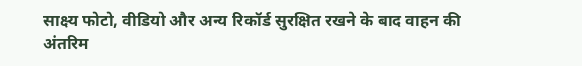साक्ष्य फोटो, वीडियो और अन्य रिकॉर्ड सुरक्षित रखने के बाद वाहन की अंतरिम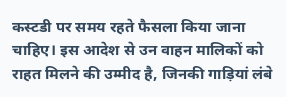कस्टडी पर समय रहते फैसला किया जाना चाहिए। इस आदेश से उन वाहन मालिकों को राहत मिलने की उम्मीद है, जिनकी गाड़ियां लंबे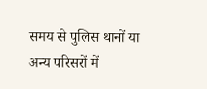समय से पुलिस थानों या अन्य परिसरों में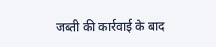जब्ती की कार्रवाई के बाद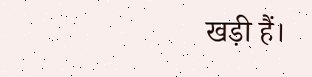खड़ी हैं।